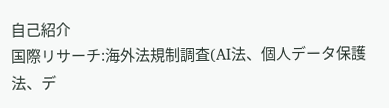自己紹介
国際リサーチ:海外法規制調査(AI法、個人データ保護法、デ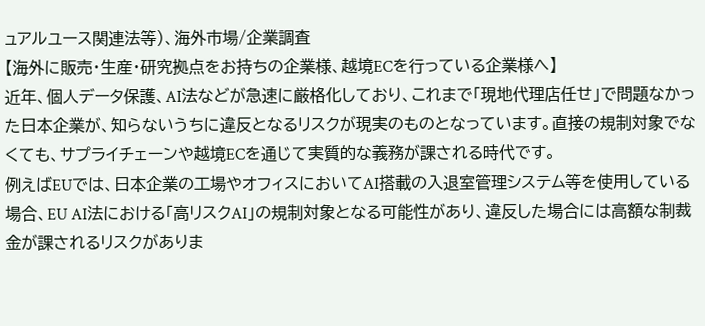ュアルユース関連法等)、海外市場/企業調査
【海外に販売・生産・研究拠点をお持ちの企業様、越境ECを行っている企業様へ】
近年、個人データ保護、AI法などが急速に厳格化しており、これまで「現地代理店任せ」で問題なかった日本企業が、知らないうちに違反となるリスクが現実のものとなっています。直接の規制対象でなくても、サプライチェーンや越境ECを通じて実質的な義務が課される時代です。
例えばEUでは、日本企業の工場やオフィスにおいてAI搭載の入退室管理システム等を使用している場合、EU AI法における「高リスクAI」の規制対象となる可能性があり、違反した場合には高額な制裁金が課されるリスクがありま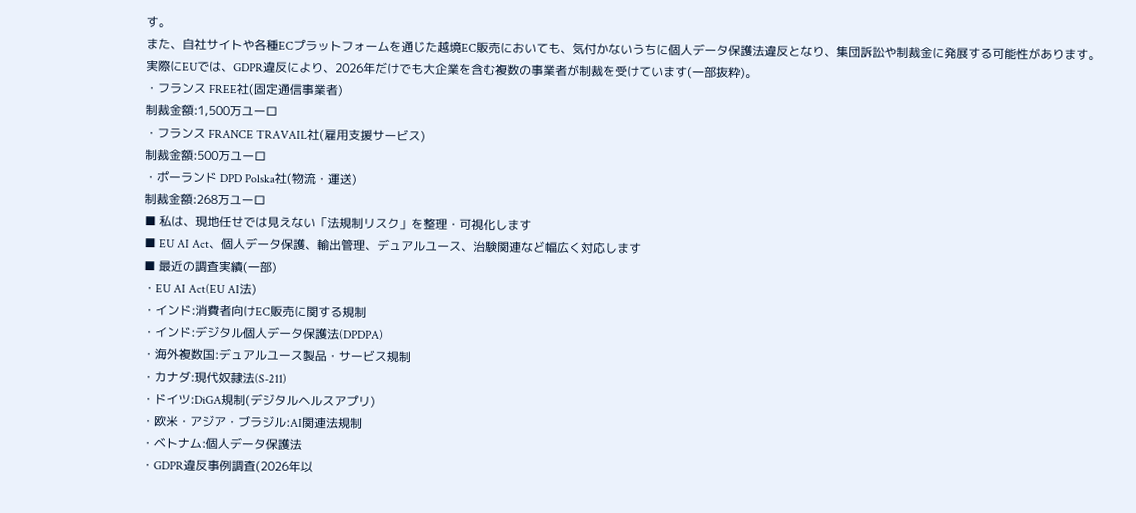す。
また、自社サイトや各種ECプラットフォームを通じた越境EC販売においても、気付かないうちに個人データ保護法違反となり、集団訴訟や制裁金に発展する可能性があります。
実際にEUでは、GDPR違反により、2026年だけでも大企業を含む複数の事業者が制裁を受けています(一部抜粋)。
・フランス FREE社(固定通信事業者)
制裁金額:1,500万ユーロ
・フランス FRANCE TRAVAIL社(雇用支援サービス)
制裁金額:500万ユーロ
・ポーランド DPD Polska社(物流・運送)
制裁金額:268万ユーロ
■ 私は、現地任せでは見えない「法規制リスク」を整理・可視化します
■ EU AI Act、個人データ保護、輸出管理、デュアルユース、治験関連など幅広く対応します
■ 最近の調査実績(一部)
・EU AI Act(EU AI法)
・インド:消費者向けEC販売に関する規制
・インド:デジタル個人データ保護法(DPDPA)
・海外複数国:デュアルユース製品・サービス規制
・カナダ:現代奴隷法(S-211)
・ドイツ:DiGA規制(デジタルヘルスアプリ)
・欧米・アジア・ブラジル:AI関連法規制
・ベトナム:個人データ保護法
・GDPR違反事例調査(2026年以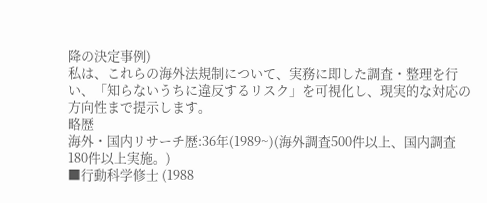降の決定事例)
私は、これらの海外法規制について、実務に即した調査・整理を行い、「知らないうちに違反するリスク」を可視化し、現実的な対応の方向性まで提示します。
略歴
海外・国内リサーチ歴:36年(1989~)(海外調査500件以上、国内調査180件以上実施。)
■行動科学修士 (1988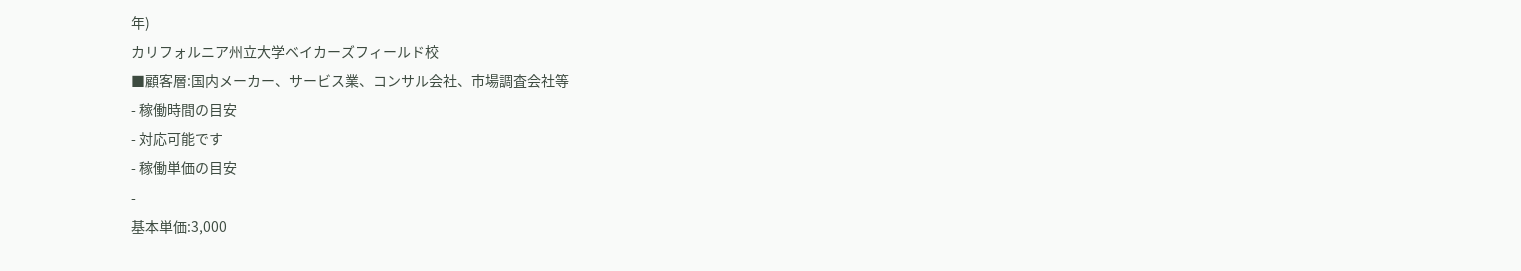年)
カリフォルニア州立大学ベイカーズフィールド校
■顧客層:国内メーカー、サービス業、コンサル会社、市場調査会社等
- 稼働時間の目安
- 対応可能です
- 稼働単価の目安
-
基本単価:3,000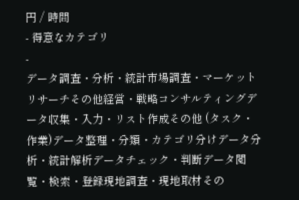円 / 時間
- 得意なカテゴリ
-
データ調査・分析・統計市場調査・マーケットリサーチその他経営・戦略コンサルティングデータ収集・入力・リスト作成その他 (タスク・作業)データ整理・分類・カテゴリ分けデータ分析・統計解析データチェック・判断データ閲覧・検索・登録現地調査・現地取材その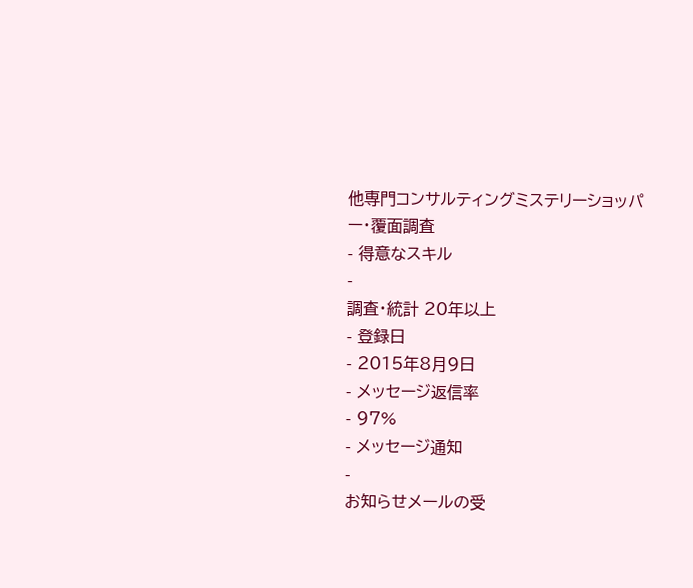他専門コンサルティングミステリーショッパー・覆面調査
- 得意なスキル
-
調査・統計 20年以上
- 登録日
- 2015年8月9日
- メッセージ返信率
- 97%
- メッセージ通知
-
お知らせメールの受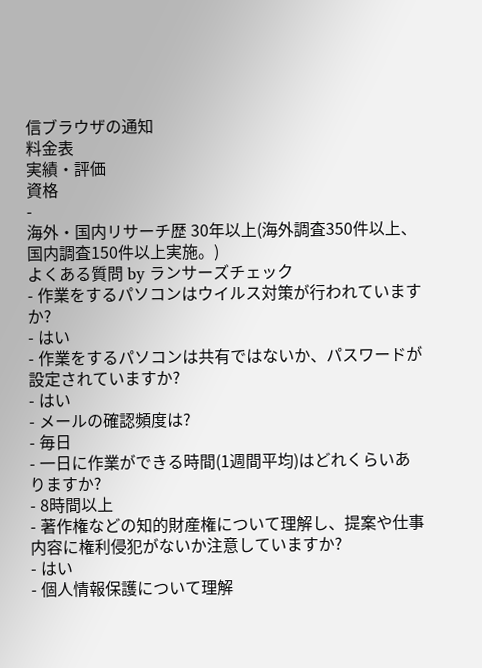信ブラウザの通知
料金表
実績・評価
資格
-
海外・国内リサーチ歴 30年以上(海外調査350件以上、国内調査150件以上実施。)
よくある質問 by ランサーズチェック
- 作業をするパソコンはウイルス対策が行われていますか?
- はい
- 作業をするパソコンは共有ではないか、パスワードが設定されていますか?
- はい
- メールの確認頻度は?
- 毎日
- 一日に作業ができる時間(1週間平均)はどれくらいありますか?
- 8時間以上
- 著作権などの知的財産権について理解し、提案や仕事内容に権利侵犯がないか注意していますか?
- はい
- 個人情報保護について理解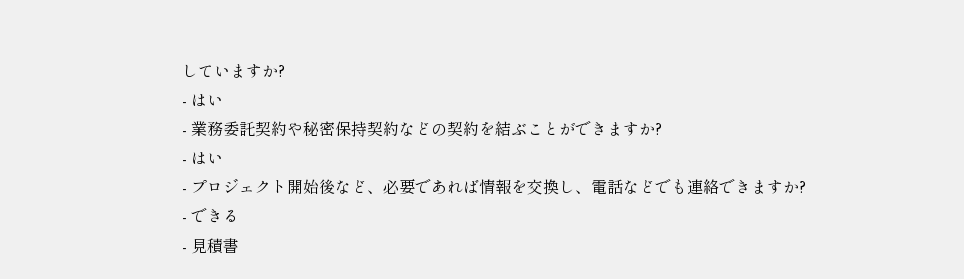していますか?
- はい
- 業務委託契約や秘密保持契約などの契約を結ぶことができますか?
- はい
- プロジェクト開始後など、必要であれば情報を交換し、電話などでも連絡できますか?
- できる
- 見積書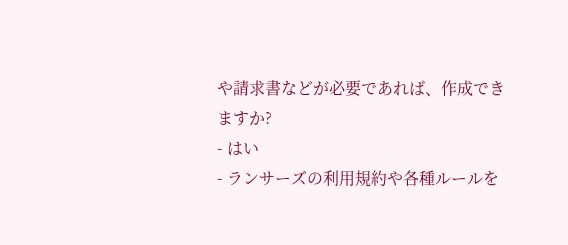や請求書などが必要であれば、作成できますか?
- はい
- ランサーズの利用規約や各種ルールを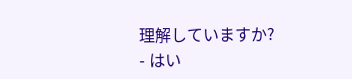理解していますか?
- はい